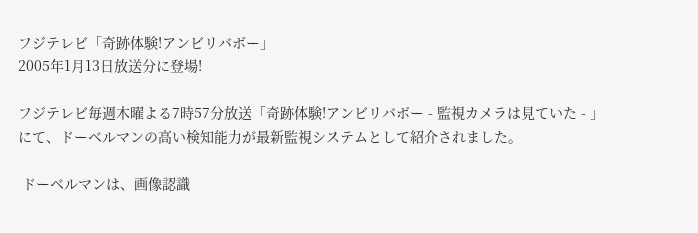フジテレビ「奇跡体験!アンビリバボー」
2005年1月13日放送分に登場!

フジテレビ毎週木曜よる7時57分放送「奇跡体験!アンビリバボー - 監視カメラは見ていた - 」にて、ドーベルマンの高い検知能力が最新監視システムとして紹介されました。

 ドーベルマンは、画像認識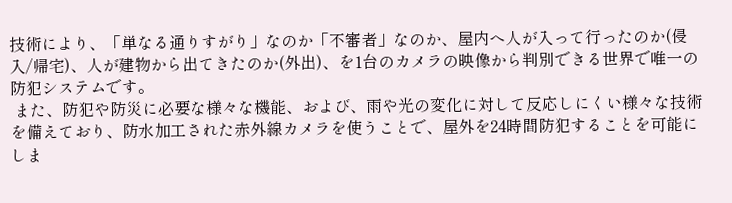技術により、「単なる通りすがり」なのか「不審者」なのか、屋内へ人が入って行ったのか(侵入/帰宅)、人が建物から出てきたのか(外出)、を1台のカメラの映像から判別できる世界で唯一の防犯システムです。
 また、防犯や防災に必要な様々な機能、および、雨や光の変化に対して反応しにくい様々な技術を備えており、防水加工された赤外線カメラを使うことで、屋外を24時間防犯することを可能にしま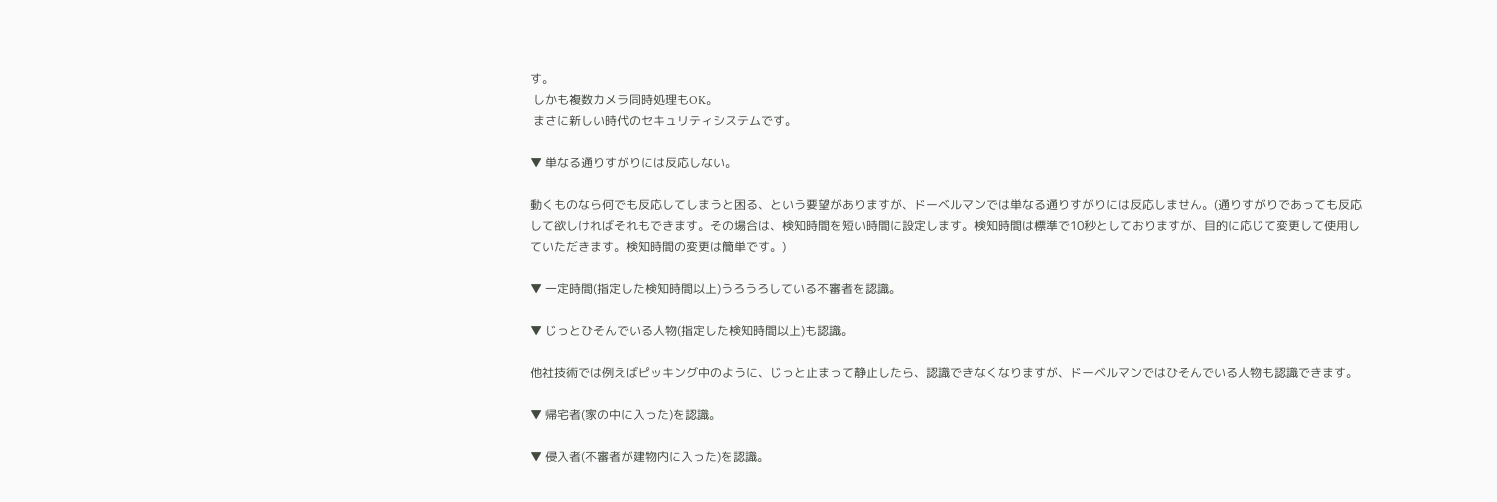す。
 しかも複数カメラ同時処理もOK。
 まさに新しい時代のセキュリティシステムです。

▼ 単なる通りすがりには反応しない。

動くものなら何でも反応してしまうと困る、という要望がありますが、ドーベルマンでは単なる通りすがりには反応しません。(通りすがりであっても反応して欲しければそれもできます。その場合は、検知時間を短い時間に設定します。検知時間は標準で10秒としておりますが、目的に応じて変更して使用していただきます。検知時間の変更は簡単です。)

▼ 一定時間(指定した検知時間以上)うろうろしている不審者を認識。

▼ じっとひそんでいる人物(指定した検知時間以上)も認識。

他社技術では例えばピッキング中のように、じっと止まって静止したら、認識できなくなりますが、ドーベルマンではひそんでいる人物も認識できます。

▼ 帰宅者(家の中に入った)を認識。

▼ 侵入者(不審者が建物内に入った)を認識。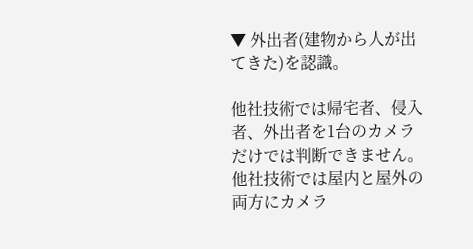▼ 外出者(建物から人が出てきた)を認識。

他社技術では帰宅者、侵入者、外出者を1台のカメラだけでは判断できません。他社技術では屋内と屋外の両方にカメラ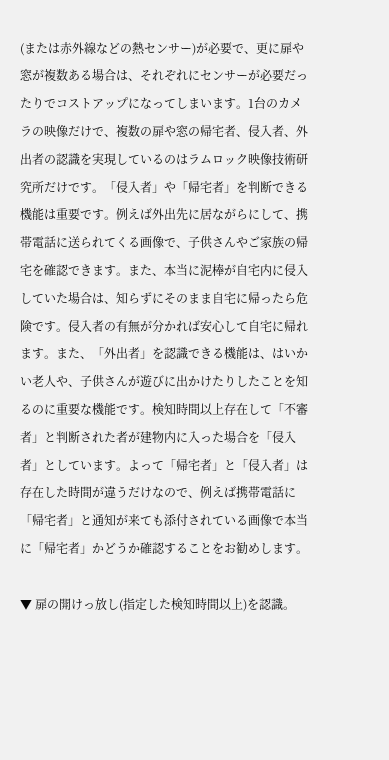(または赤外線などの熱センサー)が必要で、更に扉や窓が複数ある場合は、それぞれにセンサーが必要だったりでコストアップになってしまいます。1台のカメラの映像だけで、複数の扉や窓の帰宅者、侵入者、外出者の認識を実現しているのはラムロック映像技術研究所だけです。「侵入者」や「帰宅者」を判断できる機能は重要です。例えば外出先に居ながらにして、携帯電話に送られてくる画像で、子供さんやご家族の帰宅を確認できます。また、本当に泥棒が自宅内に侵入していた場合は、知らずにそのまま自宅に帰ったら危険です。侵入者の有無が分かれば安心して自宅に帰れます。また、「外出者」を認識できる機能は、はいかい老人や、子供さんが遊びに出かけたりしたことを知るのに重要な機能です。検知時間以上存在して「不審者」と判断された者が建物内に入った場合を「侵入者」としています。よって「帰宅者」と「侵入者」は存在した時間が違うだけなので、例えば携帯電話に「帰宅者」と通知が来ても添付されている画像で本当に「帰宅者」かどうか確認することをお勧めします。

▼ 扉の開けっ放し(指定した検知時間以上)を認識。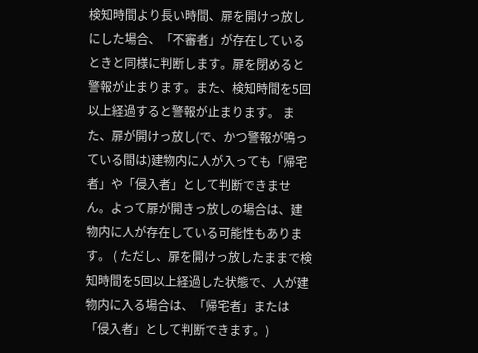検知時間より長い時間、扉を開けっ放しにした場合、「不審者」が存在しているときと同様に判断します。扉を閉めると警報が止まります。また、検知時間を5回以上経過すると警報が止まります。 また、扉が開けっ放し(で、かつ警報が鳴っている間は)建物内に人が入っても「帰宅者」や「侵入者」として判断できません。よって扉が開きっ放しの場合は、建物内に人が存在している可能性もあります。 ( ただし、扉を開けっ放したままで検知時間を5回以上経過した状態で、人が建物内に入る場合は、「帰宅者」または「侵入者」として判断できます。)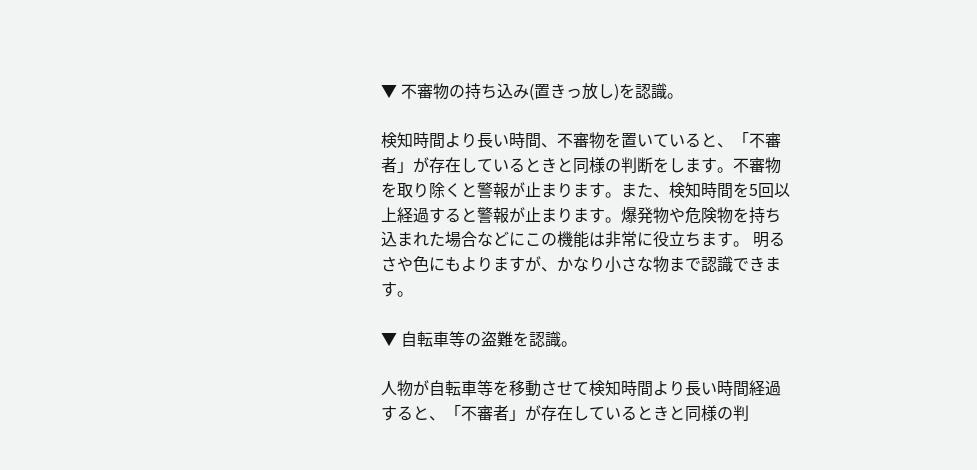▼ 不審物の持ち込み(置きっ放し)を認識。

検知時間より長い時間、不審物を置いていると、「不審者」が存在しているときと同様の判断をします。不審物を取り除くと警報が止まります。また、検知時間を5回以上経過すると警報が止まります。爆発物や危険物を持ち込まれた場合などにこの機能は非常に役立ちます。 明るさや色にもよりますが、かなり小さな物まで認識できます。

▼ 自転車等の盗難を認識。

人物が自転車等を移動させて検知時間より長い時間経過すると、「不審者」が存在しているときと同様の判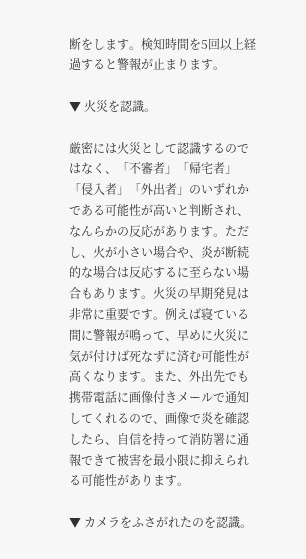断をします。検知時間を5回以上経過すると警報が止まります。

▼ 火災を認識。

厳密には火災として認識するのではなく、「不審者」「帰宅者」「侵入者」「外出者」のいずれかである可能性が高いと判断され、なんらかの反応があります。ただし、火が小さい場合や、炎が断続的な場合は反応するに至らない場合もあります。火災の早期発見は非常に重要です。例えば寝ている間に警報が鳴って、早めに火災に気が付けば死なずに済む可能性が高くなります。また、外出先でも携帯電話に画像付きメールで通知してくれるので、画像で炎を確認したら、自信を持って消防署に通報できて被害を最小限に抑えられる可能性があります。

▼ カメラをふさがれたのを認識。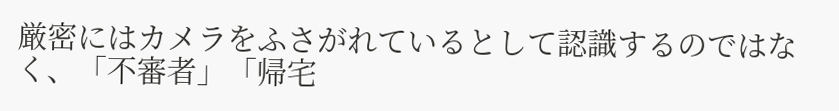厳密にはカメラをふさがれているとして認識するのではなく、「不審者」「帰宅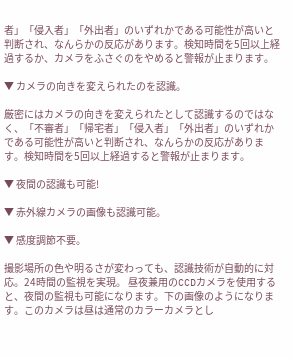者」「侵入者」「外出者」のいずれかである可能性が高いと判断され、なんらかの反応があります。検知時間を5回以上経過するか、カメラをふさぐのをやめると警報が止まります。

▼ カメラの向きを変えられたのを認識。

厳密にはカメラの向きを変えられたとして認識するのではなく、「不審者」「帰宅者」「侵入者」「外出者」のいずれかである可能性が高いと判断され、なんらかの反応があります。検知時間を5回以上経過すると警報が止まります。

▼ 夜間の認識も可能!

▼ 赤外線カメラの画像も認識可能。

▼ 感度調節不要。

撮影場所の色や明るさが変わっても、認識技術が自動的に対応。24時間の監視を実現。 昼夜兼用のCCDカメラを使用すると、夜間の監視も可能になります。下の画像のようになります。このカメラは昼は通常のカラーカメラとし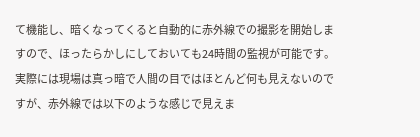て機能し、暗くなってくると自動的に赤外線での撮影を開始しますので、ほったらかしにしておいても24時間の監視が可能です。実際には現場は真っ暗で人間の目ではほとんど何も見えないのですが、赤外線では以下のような感じで見えま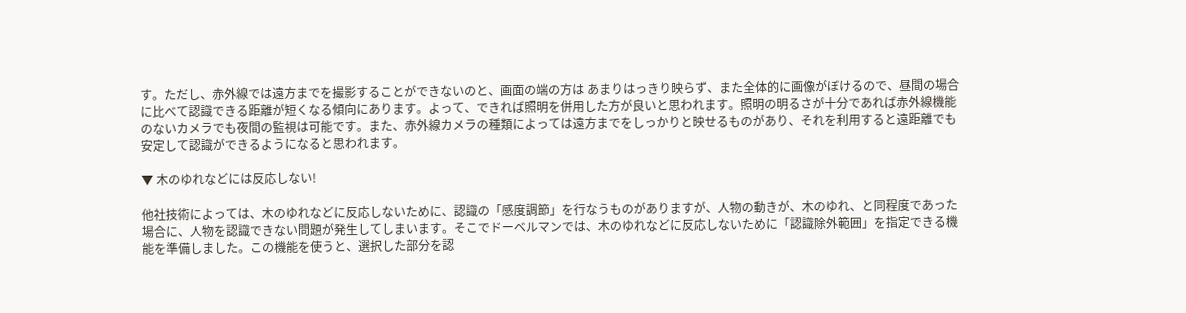す。ただし、赤外線では遠方までを撮影することができないのと、画面の端の方は あまりはっきり映らず、また全体的に画像がぼけるので、昼間の場合に比べて認識できる距離が短くなる傾向にあります。よって、できれば照明を併用した方が良いと思われます。照明の明るさが十分であれば赤外線機能のないカメラでも夜間の監視は可能です。また、赤外線カメラの種類によっては遠方までをしっかりと映せるものがあり、それを利用すると遠距離でも安定して認識ができるようになると思われます。

▼ 木のゆれなどには反応しない!

他社技術によっては、木のゆれなどに反応しないために、認識の「感度調節」を行なうものがありますが、人物の動きが、木のゆれ、と同程度であった場合に、人物を認識できない問題が発生してしまいます。そこでドーベルマンでは、木のゆれなどに反応しないために「認識除外範囲」を指定できる機能を準備しました。この機能を使うと、選択した部分を認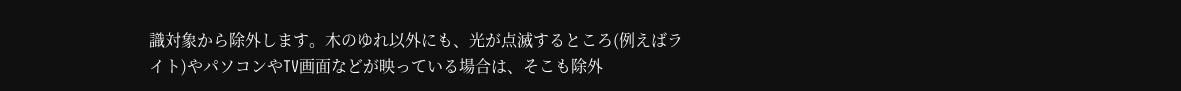識対象から除外します。木のゆれ以外にも、光が点滅するところ(例えばライト)やパソコンやTV画面などが映っている場合は、そこも除外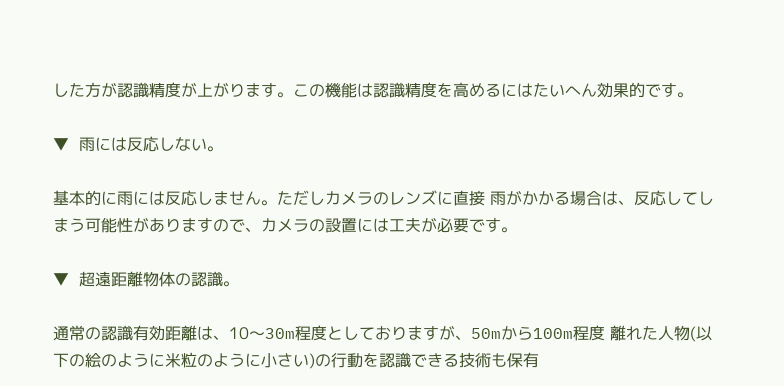した方が認識精度が上がります。この機能は認識精度を高めるにはたいへん効果的です。

▼  雨には反応しない。

基本的に雨には反応しません。ただしカメラのレンズに直接 雨がかかる場合は、反応してしまう可能性がありますので、カメラの設置には工夫が必要です。

▼  超遠距離物体の認識。

通常の認識有効距離は、10〜30m程度としておりますが、50mから100m程度 離れた人物(以下の絵のように米粒のように小さい)の行動を認識できる技術も保有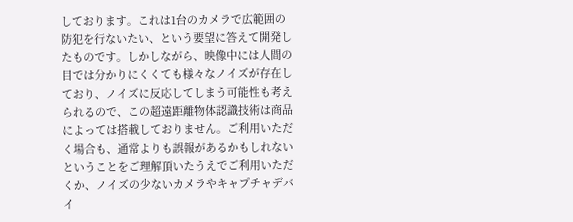しております。これは1台のカメラで広範囲の防犯を行ないたい、という要望に答えて開発したものです。しかしながら、映像中には人間の目では分かりにくくても様々なノイズが存在しており、ノイズに反応してしまう可能性も考えられるので、この超遠距離物体認識技術は商品によっては搭載しておりません。ご利用いただく場合も、通常よりも誤報があるかもしれないということをご理解頂いたうえでご利用いただくか、ノイズの少ないカメラやキャプチャデバイ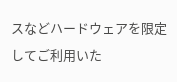スなどハードウェアを限定してご利用いた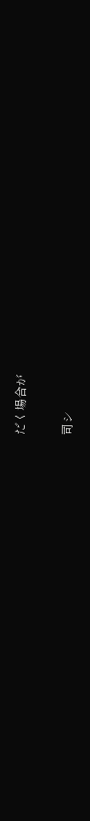だく場合が

司シ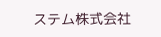ステム株式会社